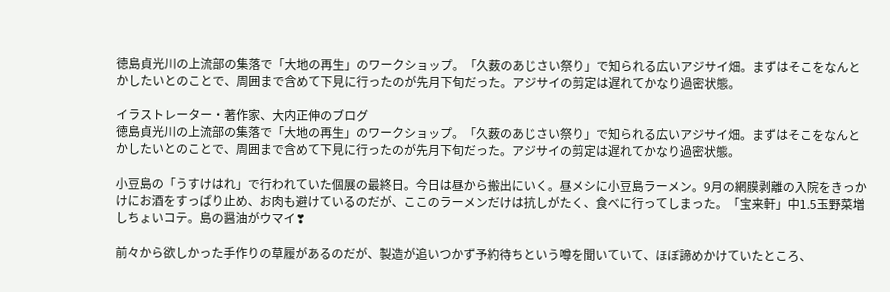徳島貞光川の上流部の集落で「大地の再生」のワークショップ。「久薮のあじさい祭り」で知られる広いアジサイ畑。まずはそこをなんとかしたいとのことで、周囲まで含めて下見に行ったのが先月下旬だった。アジサイの剪定は遅れてかなり過密状態。

イラストレーター・著作家、大内正伸のブログ
徳島貞光川の上流部の集落で「大地の再生」のワークショップ。「久薮のあじさい祭り」で知られる広いアジサイ畑。まずはそこをなんとかしたいとのことで、周囲まで含めて下見に行ったのが先月下旬だった。アジサイの剪定は遅れてかなり過密状態。

小豆島の「うすけはれ」で行われていた個展の最終日。今日は昼から搬出にいく。昼メシに小豆島ラーメン。9月の網膜剥離の入院をきっかけにお酒をすっぱり止め、お肉も避けているのだが、ここのラーメンだけは抗しがたく、食べに行ってしまった。「宝来軒」中1.5玉野菜増しちょいコテ。島の醤油がウマイ❣

前々から欲しかった手作りの草履があるのだが、製造が追いつかず予約待ちという噂を聞いていて、ほぼ諦めかけていたところ、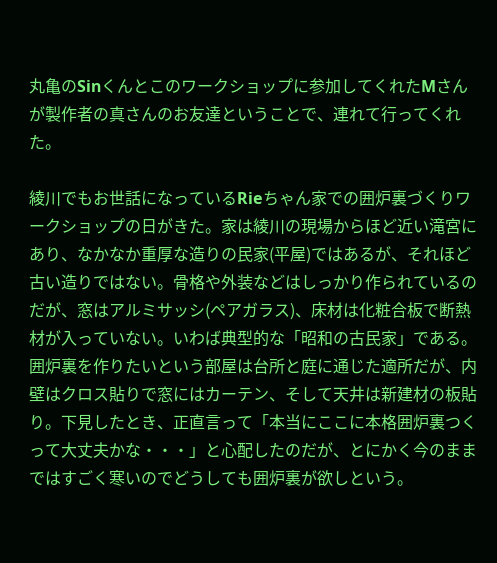丸亀のSinくんとこのワークショップに参加してくれたMさんが製作者の真さんのお友達ということで、連れて行ってくれた。

綾川でもお世話になっているRieちゃん家での囲炉裏づくりワークショップの日がきた。家は綾川の現場からほど近い滝宮にあり、なかなか重厚な造りの民家(平屋)ではあるが、それほど古い造りではない。骨格や外装などはしっかり作られているのだが、窓はアルミサッシ(ペアガラス)、床材は化粧合板で断熱材が入っていない。いわば典型的な「昭和の古民家」である。
囲炉裏を作りたいという部屋は台所と庭に通じた適所だが、内壁はクロス貼りで窓にはカーテン、そして天井は新建材の板貼り。下見したとき、正直言って「本当にここに本格囲炉裏つくって大丈夫かな・・・」と心配したのだが、とにかく今のままではすごく寒いのでどうしても囲炉裏が欲しという。